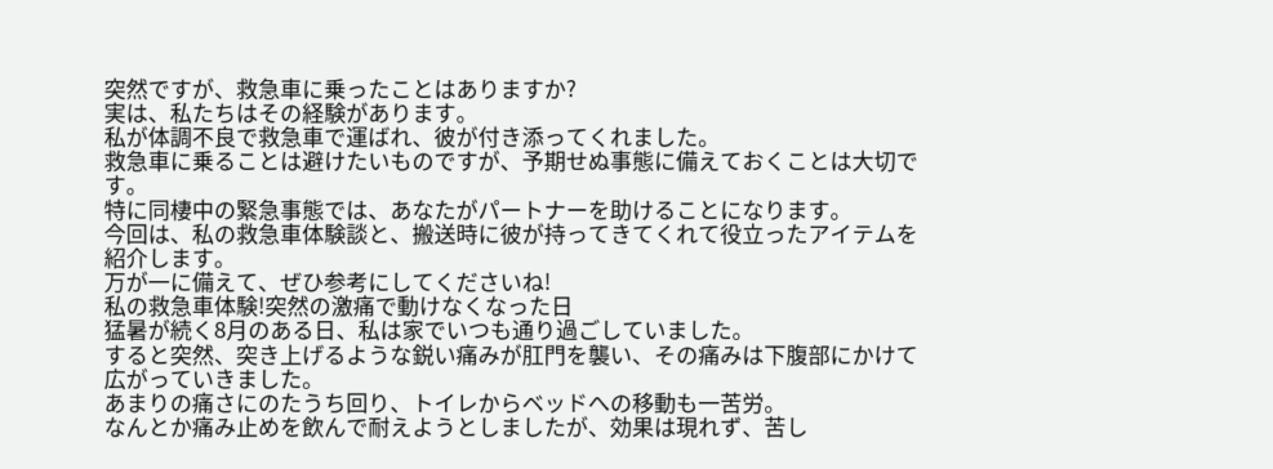突然ですが、救急車に乗ったことはありますか?
実は、私たちはその経験があります。
私が体調不良で救急車で運ばれ、彼が付き添ってくれました。
救急車に乗ることは避けたいものですが、予期せぬ事態に備えておくことは大切です。
特に同棲中の緊急事態では、あなたがパートナーを助けることになります。
今回は、私の救急車体験談と、搬送時に彼が持ってきてくれて役立ったアイテムを紹介します。
万が一に備えて、ぜひ参考にしてくださいね!
私の救急車体験!突然の激痛で動けなくなった日
猛暑が続く8月のある日、私は家でいつも通り過ごしていました。
すると突然、突き上げるような鋭い痛みが肛門を襲い、その痛みは下腹部にかけて広がっていきました。
あまりの痛さにのたうち回り、トイレからベッドへの移動も一苦労。
なんとか痛み止めを飲んで耐えようとしましたが、効果は現れず、苦し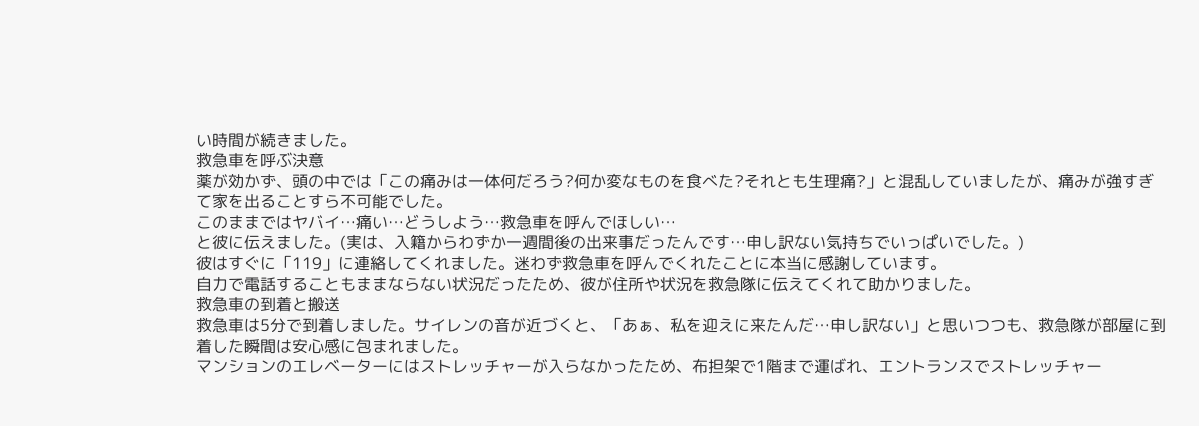い時間が続きました。
救急車を呼ぶ決意
薬が効かず、頭の中では「この痛みは一体何だろう?何か変なものを食べた?それとも生理痛?」と混乱していましたが、痛みが強すぎて家を出ることすら不可能でした。
このままではヤバイ…痛い…どうしよう…救急車を呼んでほしい…
と彼に伝えました。(実は、入籍からわずか一週間後の出来事だったんです…申し訳ない気持ちでいっぱいでした。)
彼はすぐに「119」に連絡してくれました。迷わず救急車を呼んでくれたことに本当に感謝しています。
自力で電話することもままならない状況だったため、彼が住所や状況を救急隊に伝えてくれて助かりました。
救急車の到着と搬送
救急車は5分で到着しました。サイレンの音が近づくと、「あぁ、私を迎えに来たんだ…申し訳ない」と思いつつも、救急隊が部屋に到着した瞬間は安心感に包まれました。
マンションのエレベーターにはストレッチャーが入らなかったため、布担架で1階まで運ばれ、エントランスでストレッチャー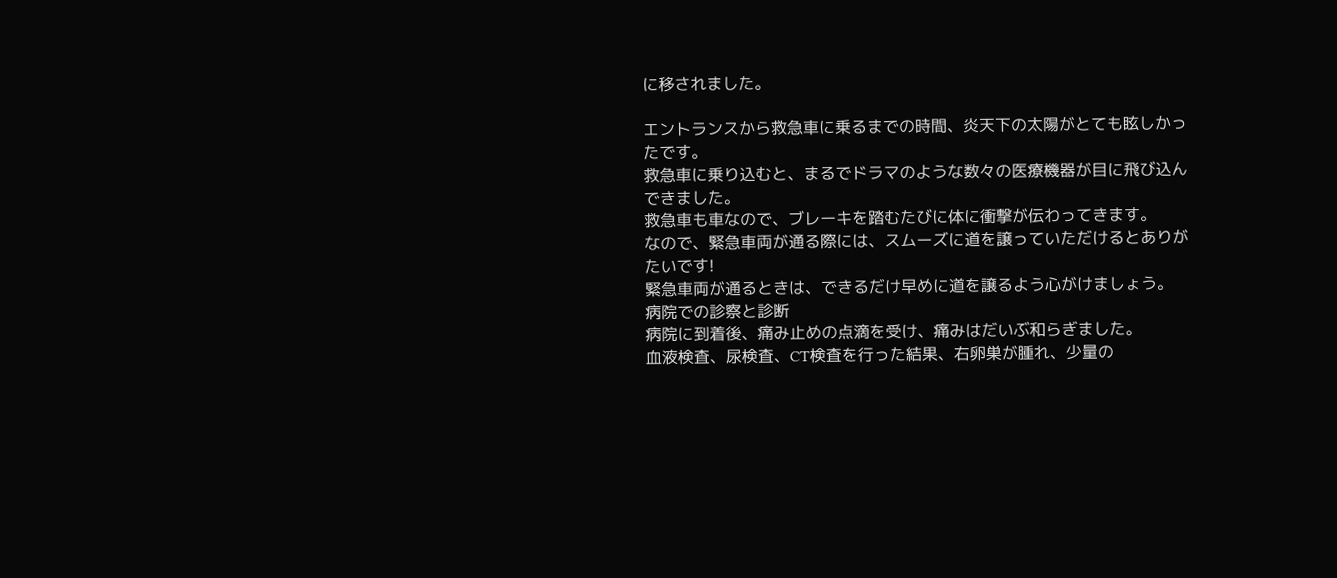に移されました。

エントランスから救急車に乗るまでの時間、炎天下の太陽がとても眩しかったです。
救急車に乗り込むと、まるでドラマのような数々の医療機器が目に飛び込んできました。
救急車も車なので、ブレーキを踏むたびに体に衝撃が伝わってきます。
なので、緊急車両が通る際には、スムーズに道を譲っていただけるとありがたいです!
緊急車両が通るときは、できるだけ早めに道を譲るよう心がけましょう。
病院での診察と診断
病院に到着後、痛み止めの点滴を受け、痛みはだいぶ和らぎました。
血液検査、尿検査、CT検査を行った結果、右卵巣が腫れ、少量の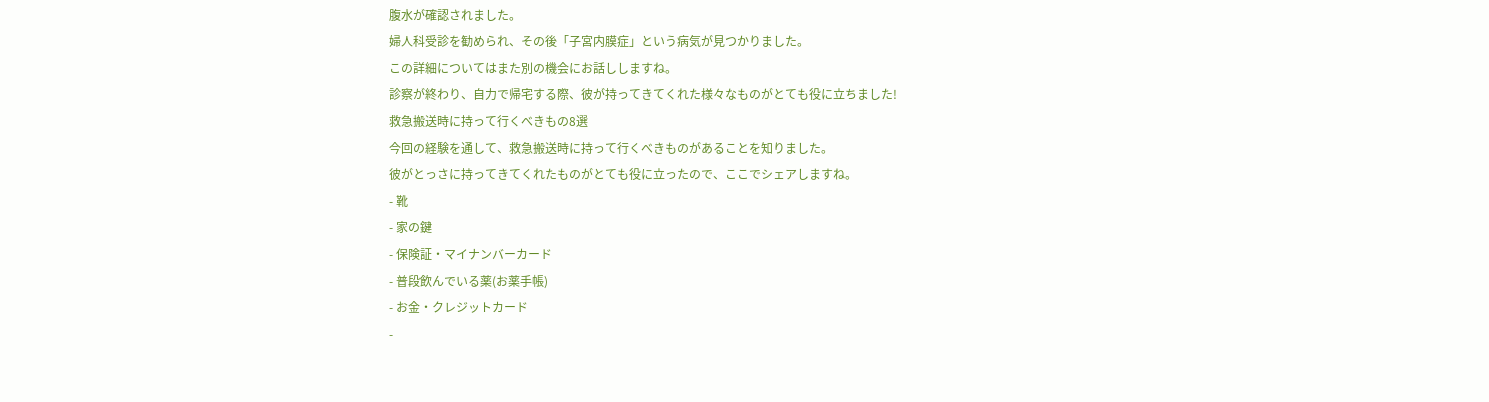腹水が確認されました。
婦人科受診を勧められ、その後「子宮内膜症」という病気が見つかりました。
この詳細についてはまた別の機会にお話ししますね。
診察が終わり、自力で帰宅する際、彼が持ってきてくれた様々なものがとても役に立ちました!
救急搬送時に持って行くべきもの8選
今回の経験を通して、救急搬送時に持って行くべきものがあることを知りました。
彼がとっさに持ってきてくれたものがとても役に立ったので、ここでシェアしますね。
- 靴
- 家の鍵
- 保険証・マイナンバーカード
- 普段飲んでいる薬(お薬手帳)
- お金・クレジットカード
-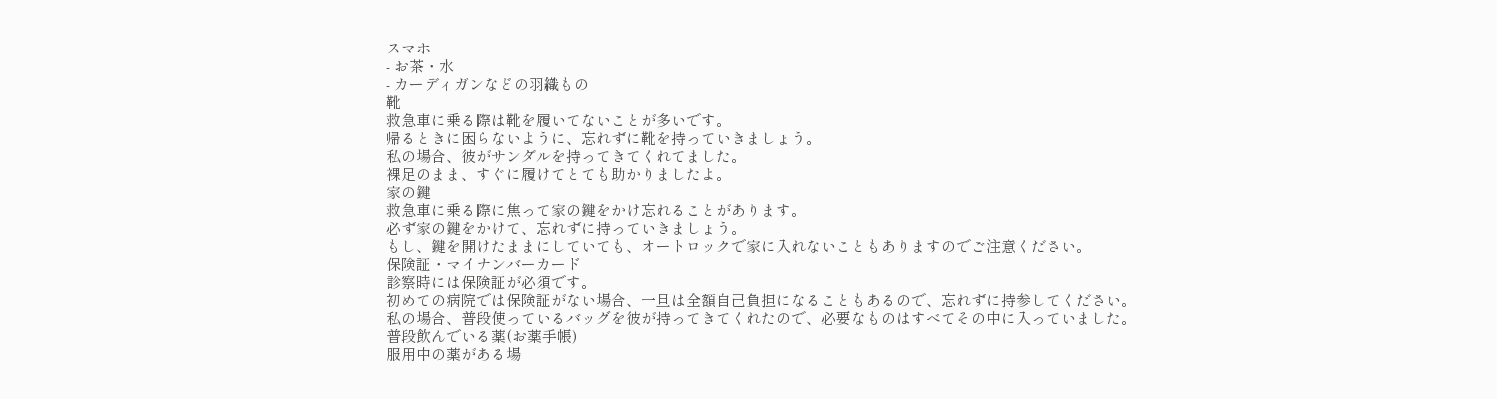スマホ
- お茶・水
- カーディガンなどの羽織もの
靴
救急車に乗る際は靴を履いてないことが多いです。
帰るときに困らないように、忘れずに靴を持っていきましょう。
私の場合、彼がサンダルを持ってきてくれてました。
裸足のまま、すぐに履けてとても助かりましたよ。
家の鍵
救急車に乗る際に焦って家の鍵をかけ忘れることがあります。
必ず家の鍵をかけて、忘れずに持っていきましょう。
もし、鍵を開けたままにしていても、オートロックで家に入れないこともありますのでご注意ください。
保険証・マイナンバーカード
診察時には保険証が必須です。
初めての病院では保険証がない場合、一旦は全額自己負担になることもあるので、忘れずに持参してください。
私の場合、普段使っているバッグを彼が持ってきてくれたので、必要なものはすべてその中に入っていました。
普段飲んでいる薬(お薬手帳)
服用中の薬がある場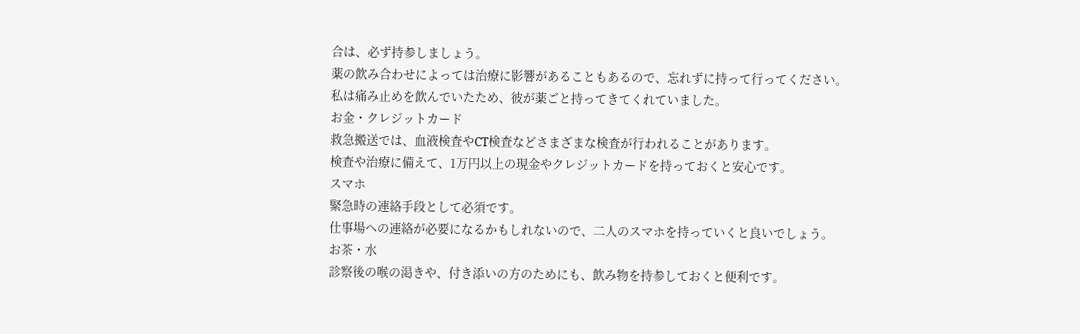合は、必ず持参しましょう。
薬の飲み合わせによっては治療に影響があることもあるので、忘れずに持って行ってください。
私は痛み止めを飲んでいたため、彼が薬ごと持ってきてくれていました。
お金・クレジットカード
救急搬送では、血液検査やCT検査などさまざまな検査が行われることがあります。
検査や治療に備えて、1万円以上の現金やクレジットカードを持っておくと安心です。
スマホ
緊急時の連絡手段として必須です。
仕事場への連絡が必要になるかもしれないので、二人のスマホを持っていくと良いでしょう。
お茶・水
診察後の喉の渇きや、付き添いの方のためにも、飲み物を持参しておくと便利です。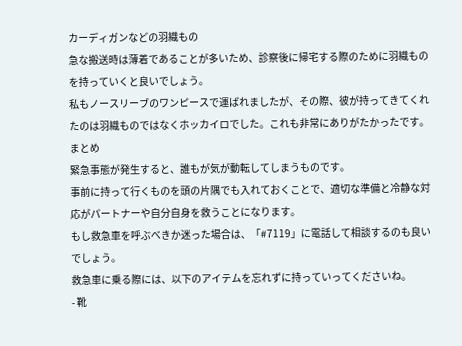カーディガンなどの羽織もの
急な搬送時は薄着であることが多いため、診察後に帰宅する際のために羽織ものを持っていくと良いでしょう。
私もノースリーブのワンピースで運ばれましたが、その際、彼が持ってきてくれたのは羽織ものではなくホッカイロでした。これも非常にありがたかったです。
まとめ
緊急事態が発生すると、誰もが気が動転してしまうものです。
事前に持って行くものを頭の片隅でも入れておくことで、適切な準備と冷静な対応がパートナーや自分自身を救うことになります。
もし救急車を呼ぶべきか迷った場合は、「#7119」に電話して相談するのも良いでしょう。
救急車に乗る際には、以下のアイテムを忘れずに持っていってくださいね。
- 靴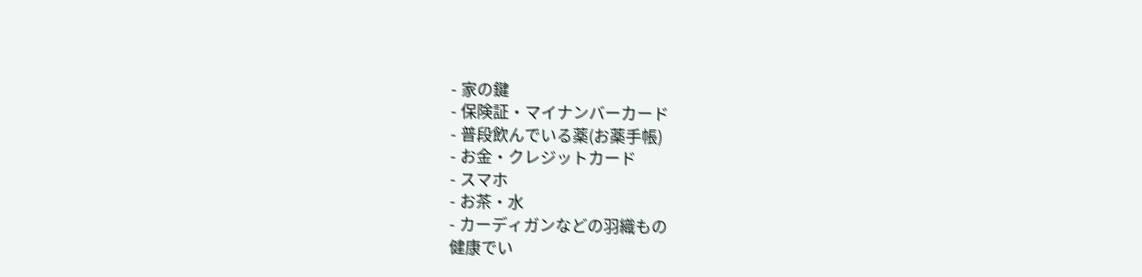- 家の鍵
- 保険証・マイナンバーカード
- 普段飲んでいる薬(お薬手帳)
- お金・クレジットカード
- スマホ
- お茶・水
- カーディガンなどの羽織もの
健康でい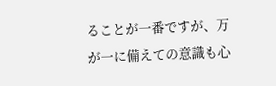ることが一番ですが、万が一に備えての意識も心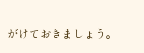がけておきましょう。